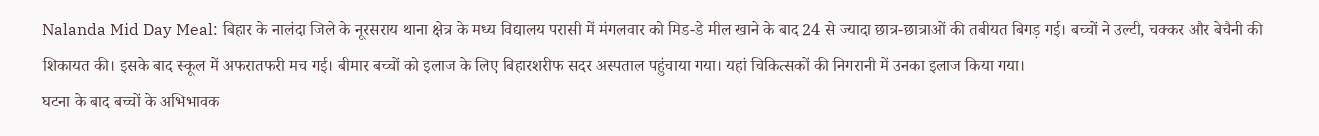Nalanda Mid Day Meal: बिहार के नालंदा जिले के नूरसराय थाना क्षेत्र के मध्य विद्यालय परासी में मंगलवार को मिड-डे मील खाने के बाद 24 से ज्यादा छात्र-छात्राओं की तबीयत बिगड़ गई। बच्चों ने उल्टी, चक्कर और बेचैनी की शिकायत की। इसके बाद स्कूल में अफरातफरी मच गई। बीमार बच्चों को इलाज के लिए बिहारशरीफ सदर अस्पताल पहुंचाया गया। यहां चिकित्सकों की निगरानी में उनका इलाज किया गया।
घटना के बाद बच्चों के अभिभावक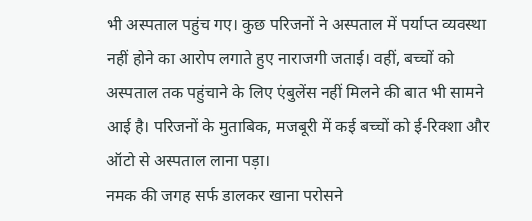भी अस्पताल पहुंच गए। कुछ परिजनों ने अस्पताल में पर्याप्त व्यवस्था नहीं होने का आरोप लगाते हुए नाराजगी जताई। वहीं, बच्चों को अस्पताल तक पहुंचाने के लिए एंबुलेंस नहीं मिलने की बात भी सामने आई है। परिजनों के मुताबिक, मजबूरी में कई बच्चों को ई-रिक्शा और ऑटो से अस्पताल लाना पड़ा।
नमक की जगह सर्फ डालकर खाना परोसने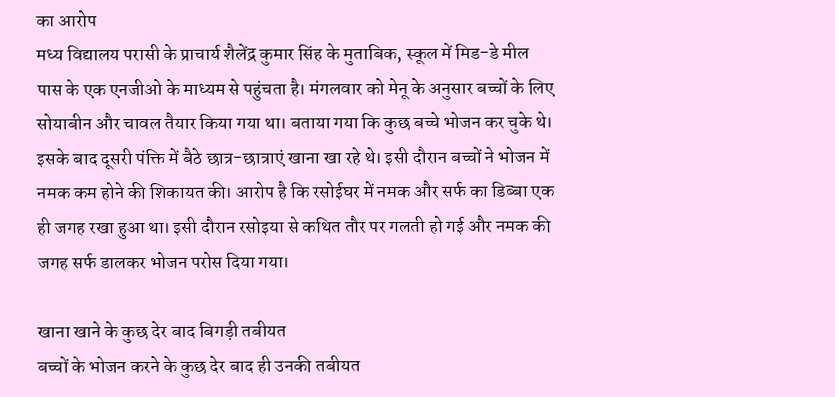का आरोप
मध्य विद्यालय परासी के प्राचार्य शैलेंद्र कुमार सिंह के मुताबिक, स्कूल में मिड-डे मील पास के एक एनजीओ के माध्यम से पहुंचता है। मंगलवार को मेनू के अनुसार बच्चों के लिए सोयाबीन और चावल तैयार किया गया था। बताया गया कि कुछ बच्चे भोजन कर चुके थे। इसके बाद दूसरी पंक्ति में बैठे छात्र-छात्राएं खाना खा रहे थे। इसी दौरान बच्चों ने भोजन में नमक कम होने की शिकायत की। आरोप है कि रसोईघर में नमक और सर्फ का डिब्बा एक ही जगह रखा हुआ था। इसी दौरान रसोइया से कथित तौर पर गलती हो गई और नमक की जगह सर्फ डालकर भोजन परोस दिया गया।

खाना खाने के कुछ देर बाद बिगड़ी तबीयत
बच्चों के भोजन करने के कुछ देर बाद ही उनकी तबीयत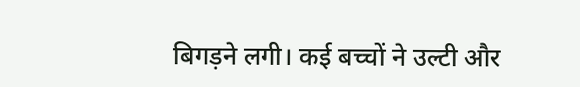बिगड़ने लगी। कई बच्चों ने उल्टी और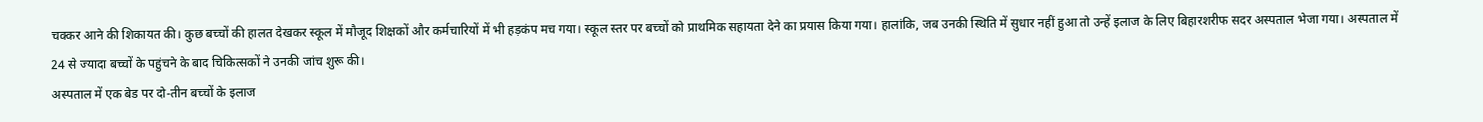चक्कर आने की शिकायत की। कुछ बच्चों की हालत देखकर स्कूल में मौजूद शिक्षकों और कर्मचारियों में भी हड़कंप मच गया। स्कूल स्तर पर बच्चों को प्राथमिक सहायता देने का प्रयास किया गया। हालांकि, जब उनकी स्थिति में सुधार नहीं हुआ तो उन्हें इलाज के लिए बिहारशरीफ सदर अस्पताल भेजा गया। अस्पताल में 24 से ज्यादा बच्चों के पहुंचने के बाद चिकित्सकों ने उनकी जांच शुरू की।
अस्पताल में एक बेड पर दो-तीन बच्चों के इलाज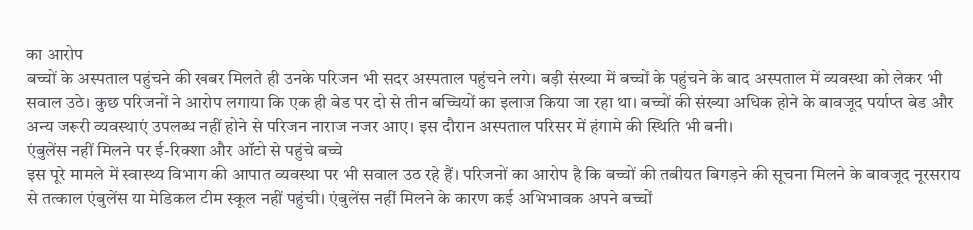का आरोप
बच्चों के अस्पताल पहुंचने की खबर मिलते ही उनके परिजन भी सदर अस्पताल पहुंचने लगे। बड़ी संख्या में बच्चों के पहुंचने के बाद अस्पताल में व्यवस्था को लेकर भी सवाल उठे। कुछ परिजनों ने आरोप लगाया कि एक ही बेड पर दो से तीन बच्चियों का इलाज किया जा रहा था। बच्चों की संख्या अधिक होने के बावजूद पर्याप्त बेड और अन्य जरूरी व्यवस्थाएं उपलब्ध नहीं होने से परिजन नाराज नजर आए। इस दौरान अस्पताल परिसर में हंगामे की स्थिति भी बनी।
एंबुलेंस नहीं मिलने पर ई-रिक्शा और ऑटो से पहुंचे बच्चे
इस पूरे मामले में स्वास्थ्य विभाग की आपात व्यवस्था पर भी सवाल उठ रहे हैं। परिजनों का आरोप है कि बच्चों की तबीयत बिगड़ने की सूचना मिलने के बावजूद नूरसराय से तत्काल एंबुलेंस या मेडिकल टीम स्कूल नहीं पहुंची। एंबुलेंस नहीं मिलने के कारण कई अभिभावक अपने बच्चों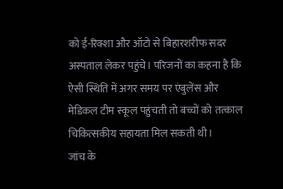को ई-रिक्शा और ऑटो से बिहारशरीफ सदर अस्पताल लेकर पहुंचे। परिजनों का कहना है कि ऐसी स्थिति में अगर समय पर एंबुलेंस और मेडिकल टीम स्कूल पहुंचती तो बच्चों को तत्काल चिकित्सकीय सहायता मिल सकती थी।
जांच के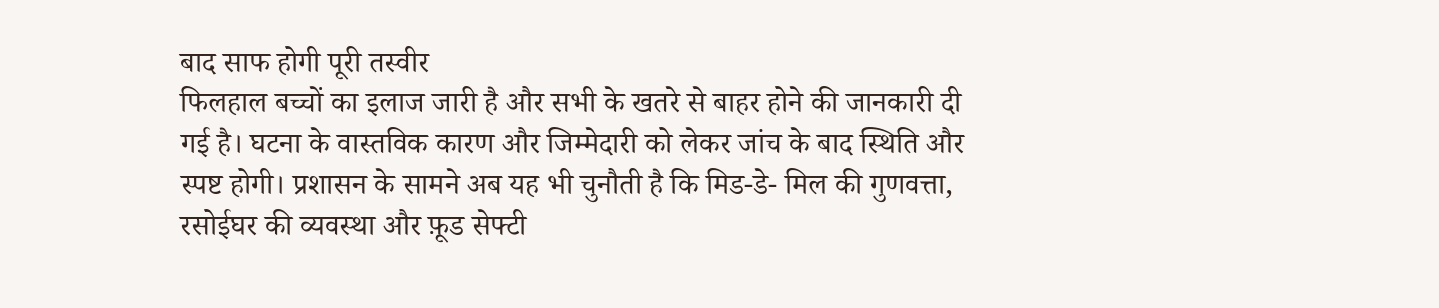बाद साफ होगी पूरी तस्वीर
फिलहाल बच्चों का इलाज जारी है और सभी के खतरे से बाहर होने की जानकारी दी गई है। घटना के वास्तविक कारण और जिम्मेदारी को लेकर जांच के बाद स्थिति और स्पष्ट होगी। प्रशासन के सामने अब यह भी चुनौती है कि मिड-डे- मिल की गुणवत्ता, रसोईघर की व्यवस्था और फ़ूड सेफ्टी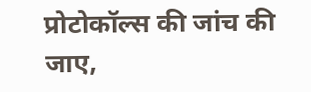प्रोटोकॉल्स की जांच की जाए,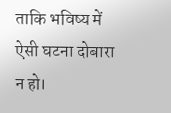ताकि भविष्य में ऐसी घटना दोबारा न हो।